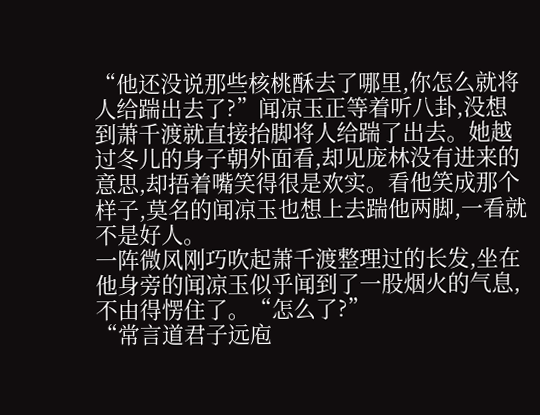“他还没说那些核桃酥去了哪里,你怎么就将人给踹出去了?”闻凉玉正等着听八卦,没想到萧千渡就直接抬脚将人给踹了出去。她越过冬儿的身子朝外面看,却见庞林没有进来的意思,却捂着嘴笑得很是欢实。看他笑成那个样子,莫名的闻凉玉也想上去踹他两脚,一看就不是好人。
一阵微风刚巧吹起萧千渡整理过的长发,坐在他身旁的闻凉玉似乎闻到了一股烟火的气息,不由得愣住了。“怎么了?”
“常言道君子远庖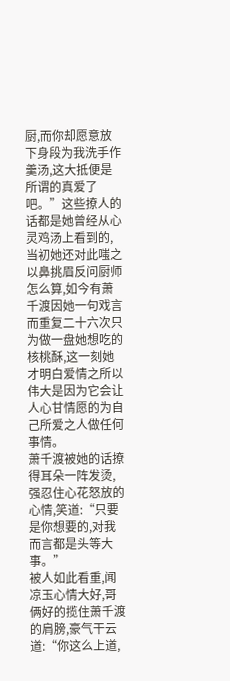厨,而你却愿意放下身段为我洗手作羹汤,这大抵便是所谓的真爱了吧。”这些撩人的话都是她曾经从心灵鸡汤上看到的,当初她还对此嗤之以鼻挑眉反问厨师怎么算,如今有萧千渡因她一句戏言而重复二十六次只为做一盘她想吃的核桃酥,这一刻她才明白爱情之所以伟大是因为它会让人心甘情愿的为自己所爱之人做任何事情。
萧千渡被她的话撩得耳朵一阵发烫,强忍住心花怒放的心情,笑道:“只要是你想要的,对我而言都是头等大事。”
被人如此看重,闻凉玉心情大好,哥俩好的揽住萧千渡的肩膀,豪气干云道:“你这么上道,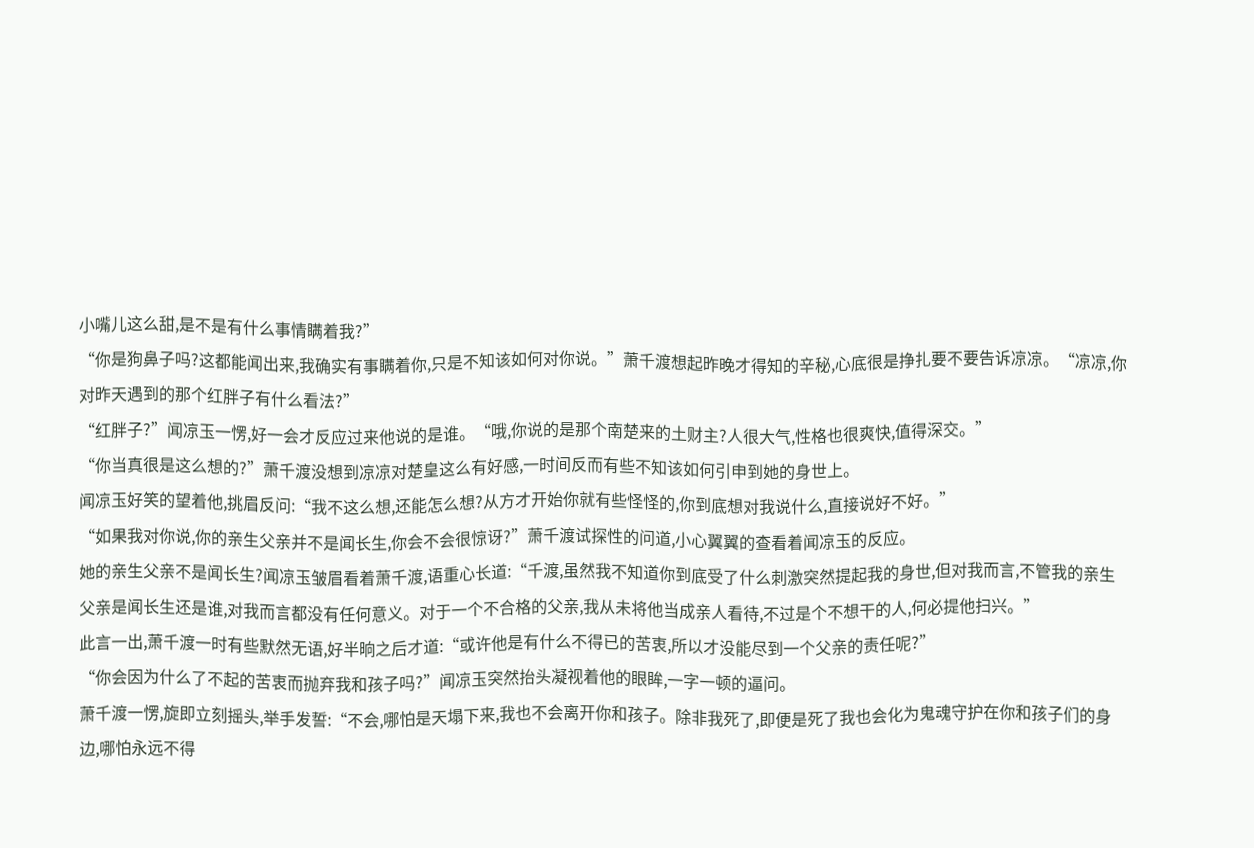小嘴儿这么甜,是不是有什么事情瞒着我?”
“你是狗鼻子吗?这都能闻出来,我确实有事瞒着你,只是不知该如何对你说。”萧千渡想起昨晚才得知的辛秘,心底很是挣扎要不要告诉凉凉。“凉凉,你对昨天遇到的那个红胖子有什么看法?”
“红胖子?”闻凉玉一愣,好一会才反应过来他说的是谁。“哦,你说的是那个南楚来的土财主?人很大气,性格也很爽快,值得深交。”
“你当真很是这么想的?”萧千渡没想到凉凉对楚皇这么有好感,一时间反而有些不知该如何引申到她的身世上。
闻凉玉好笑的望着他,挑眉反问:“我不这么想,还能怎么想?从方才开始你就有些怪怪的,你到底想对我说什么,直接说好不好。”
“如果我对你说,你的亲生父亲并不是闻长生,你会不会很惊讶?”萧千渡试探性的问道,小心翼翼的查看着闻凉玉的反应。
她的亲生父亲不是闻长生?闻凉玉皱眉看着萧千渡,语重心长道:“千渡,虽然我不知道你到底受了什么刺激突然提起我的身世,但对我而言,不管我的亲生父亲是闻长生还是谁,对我而言都没有任何意义。对于一个不合格的父亲,我从未将他当成亲人看待,不过是个不想干的人,何必提他扫兴。”
此言一出,萧千渡一时有些默然无语,好半晌之后才道:“或许他是有什么不得已的苦衷,所以才没能尽到一个父亲的责任呢?”
“你会因为什么了不起的苦衷而抛弃我和孩子吗?”闻凉玉突然抬头凝视着他的眼眸,一字一顿的逼问。
萧千渡一愣,旋即立刻摇头,举手发誓:“不会,哪怕是天塌下来,我也不会离开你和孩子。除非我死了,即便是死了我也会化为鬼魂守护在你和孩子们的身边,哪怕永远不得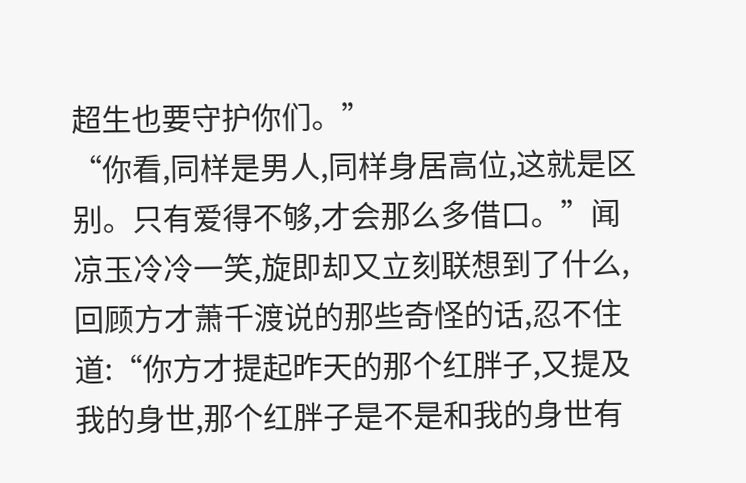超生也要守护你们。”
“你看,同样是男人,同样身居高位,这就是区别。只有爱得不够,才会那么多借口。”闻凉玉冷冷一笑,旋即却又立刻联想到了什么,回顾方才萧千渡说的那些奇怪的话,忍不住道:“你方才提起昨天的那个红胖子,又提及我的身世,那个红胖子是不是和我的身世有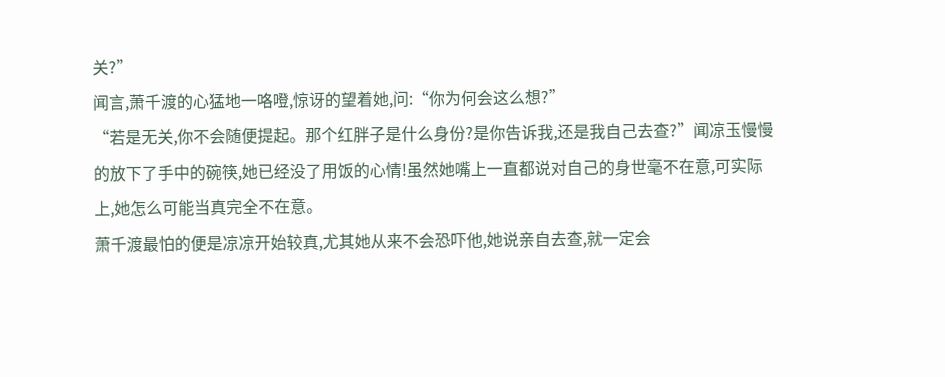关?”
闻言,萧千渡的心猛地一咯噔,惊讶的望着她,问:“你为何会这么想?”
“若是无关,你不会随便提起。那个红胖子是什么身份?是你告诉我,还是我自己去查?”闻凉玉慢慢的放下了手中的碗筷,她已经没了用饭的心情!虽然她嘴上一直都说对自己的身世毫不在意,可实际上,她怎么可能当真完全不在意。
萧千渡最怕的便是凉凉开始较真,尤其她从来不会恐吓他,她说亲自去查,就一定会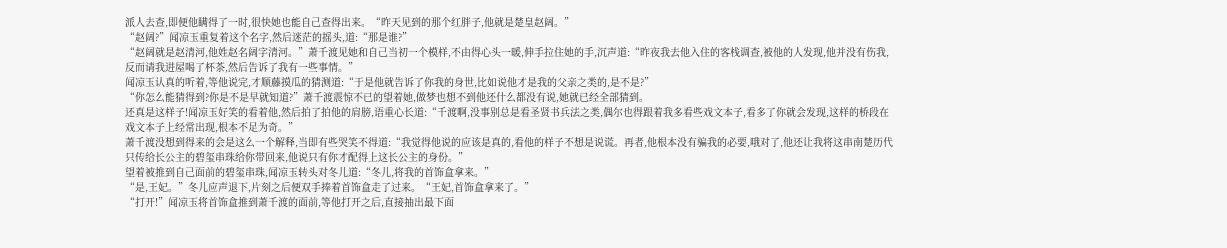派人去查,即便他瞒得了一时,很快她也能自己查得出来。“昨天见到的那个红胖子,他就是楚皇赵阔。”
“赵阔?”闻凉玉重复着这个名字,然后迷茫的摇头,道:“那是谁?”
“赵阔就是赵清河,他姓赵名阔字清河。”萧千渡见她和自己当初一个模样,不由得心头一暖,伸手拉住她的手,沉声道:“昨夜我去他入住的客栈调查,被他的人发现,他并没有伤我,反而请我进屋喝了杯茶,然后告诉了我有一些事情。”
闻凉玉认真的听着,等他说完,才顺藤摸瓜的猜测道:“于是他就告诉了你我的身世,比如说他才是我的父亲之类的,是不是?”
“你怎么能猜得到?你是不是早就知道?”萧千渡震惊不已的望着她,做梦也想不到他还什么都没有说,她就已经全部猜到。
还真是这样子!闻凉玉好笑的看着他,然后拍了拍他的肩膀,语重心长道:“千渡啊,没事别总是看圣贤书兵法之类,偶尔也得跟着我多看些戏文本子,看多了你就会发现,这样的桥段在戏文本子上经常出现,根本不足为奇。”
萧千渡没想到得来的会是这么一个解释,当即有些哭笑不得道:“我觉得他说的应该是真的,看他的样子不想是说谎。再者,他根本没有骗我的必要,哦对了,他还让我将这串南楚历代只传给长公主的碧玺串珠给你带回来,他说只有你才配得上这长公主的身份。”
望着被推到自己面前的碧玺串珠,闻凉玉转头对冬儿道:“冬儿,将我的首饰盒拿来。”
“是,王妃。”冬儿应声退下,片刻之后便双手捧着首饰盒走了过来。“王妃,首饰盒拿来了。”
“打开!”闻凉玉将首饰盒推到萧千渡的面前,等他打开之后,直接抽出最下面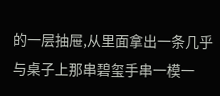的一层抽屉,从里面拿出一条几乎与桌子上那串碧玺手串一模一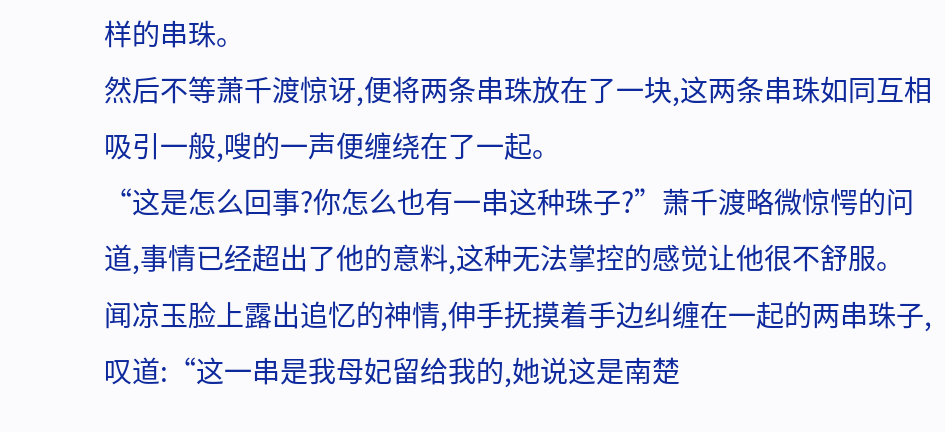样的串珠。
然后不等萧千渡惊讶,便将两条串珠放在了一块,这两条串珠如同互相吸引一般,嗖的一声便缠绕在了一起。
“这是怎么回事?你怎么也有一串这种珠子?”萧千渡略微惊愕的问道,事情已经超出了他的意料,这种无法掌控的感觉让他很不舒服。
闻凉玉脸上露出追忆的神情,伸手抚摸着手边纠缠在一起的两串珠子,叹道:“这一串是我母妃留给我的,她说这是南楚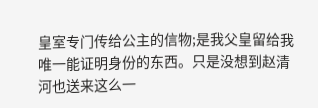皇室专门传给公主的信物;是我父皇留给我唯一能证明身份的东西。只是没想到赵清河也送来这么一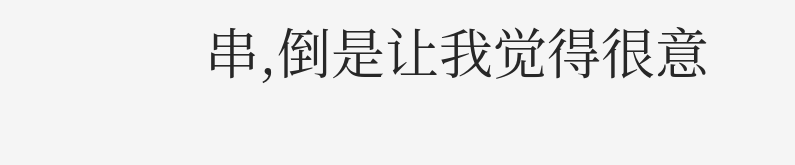串,倒是让我觉得很意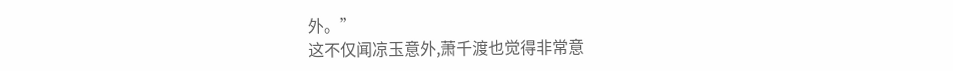外。”
这不仅闻凉玉意外,萧千渡也觉得非常意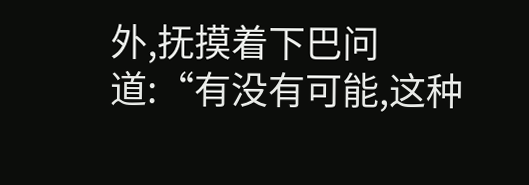外,抚摸着下巴问道:“有没有可能,这种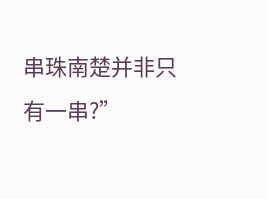串珠南楚并非只有一串?”